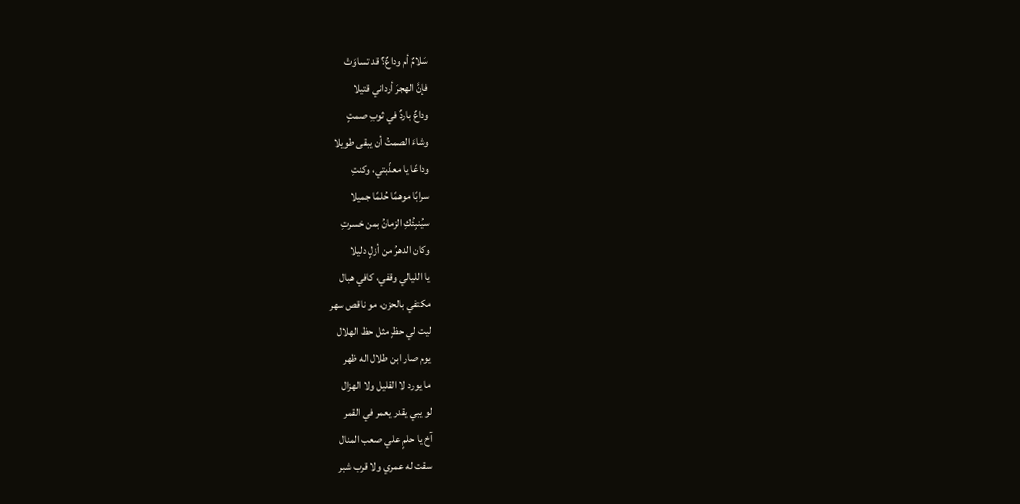سَلامٌ أم وداعٌ؟ قد تساوَتْ
فإنَّ الهجرَ أرداني قتيلا
وداعٌ باردٌ في ثوبِ صمتٍ
وشاءَ الصمتُ أن يبقى طويلا
وداعًا يا معذّبتي، وكنتِ
سرابًا موهمًا حُلمًا جميلا
سيُنبِئُكِ الزمانُ بمن خسرتِ
وكان الدهرُ من أزلٍ دليلا
يا الليالي وقفي، كافي هبال
مكتفي بالحزن، مو ناقص سهر
ليت لي حظٍ مثل حظ الهلال
يوم صار ابن طلال اله ظهر
ما يورد لا القليل ولا الهزال
لو يبي يقدر يعمر في القمر
آخ يا حلمٍ علي صعب المنال
سقت له عمري ولا قرب شبر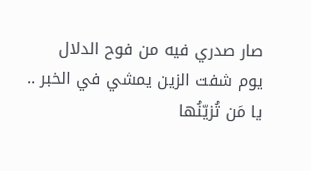صار صدري فيه من فوح الدلال
يوم شفت الزين يمشي في الخبر ..
يا مَن تُزيّنُها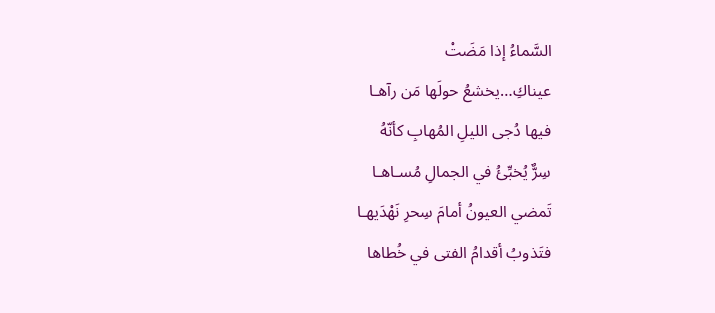السَّماءُ إذا مَضَتْ
عيناكِ…يخشعُ حولَها مَن رآهـا
فيها دُجى الليلِ المُهابِ كأنّهُ
سِرٌّ يُخبِّئُ في الجمالِ مُسـاهـا
تَمضي العيونُ أمامَ سِحرِ نَهْدَيهـا
فتَذوبُ أقدامُ الفتى في خُطاها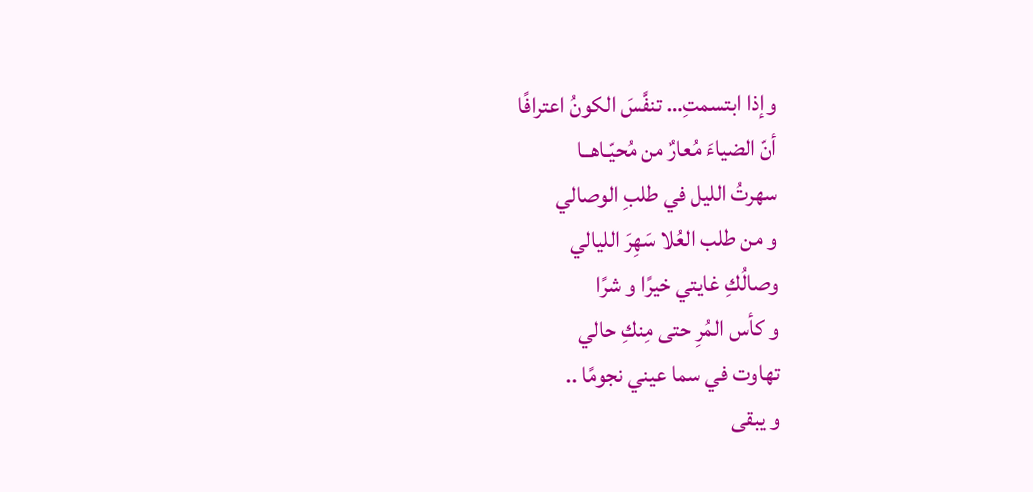وإذا ابتسمتِ… تنفَّسَ الكونُ اعترافًا
أنّ الضياءَ مُعارٌ من مُحيّـاهــا
سهرتُ الليل في طلبِ الوصالي
و من طلب العُلا سَهِرَ الليالي
وصالُكِ غايتي خيرًا و شرًا
و كأس المُرِ حتى مِنكِ حالي
تهاوت في سما عيني نجومًا ..
و يبقى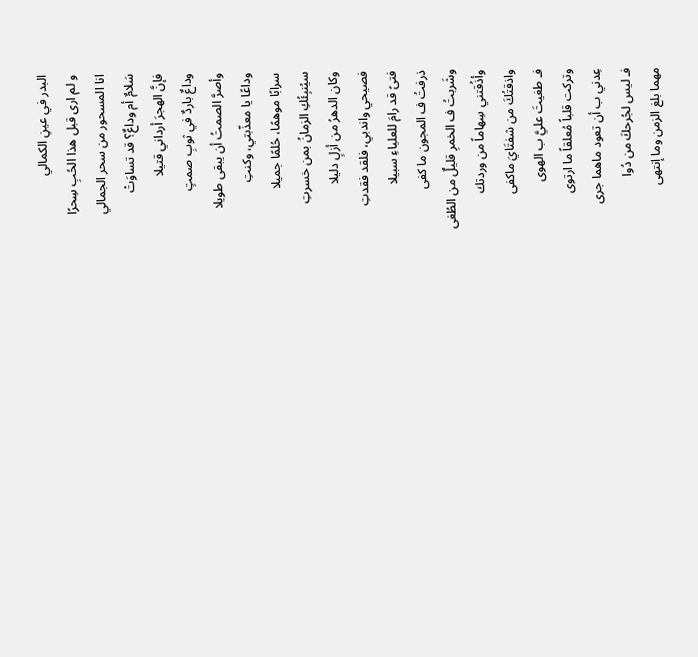البدر في عينِ الكمالي
و لم ارى قبل هذا الحُبِ سِحرًا
انا المسحور من سحر الجمالي
سَلامٌ أم وداعٌ؟ قد تساوَتْ
فإنَّ الهجرَ أرداني قتيلا
وداعٌ باردٌ في ثوبِ صمتٍ
وأصرَّ الصمتُ أن يبقى طويلا
وداعًا يا معذّبتي، وكنتِ
سرابًا موهمًا، حُلمًا جميلا
سيُنبِئُكِ الزمانُ بمن خسرتِ
وكان الدهرُ من أزلٍ دليلا
فصيحي واندبي، فلقد فقدتِ
فتىً قد رامَ للعلياءِ سبيلا
ذرفتُ ف المجون ما كفى
وشَربتُ ف الخمرِ قليلٌ من الطُغى
وأذُقتني سِهاماً من وردتك
واذقتُكَ من شفتَايَ ماكفى
فـ طغيتَ عليَّ ب الهوى
وتركت قلباً مُعلقاً ما ارتوى
عِدني ب أن تعود ماهما جرى
فـ ليس لجُرحكَ من دُوا
مهما بلغ الزمن وما إنتهى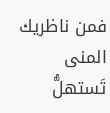فمن ناظريك المنى تَستهلُّ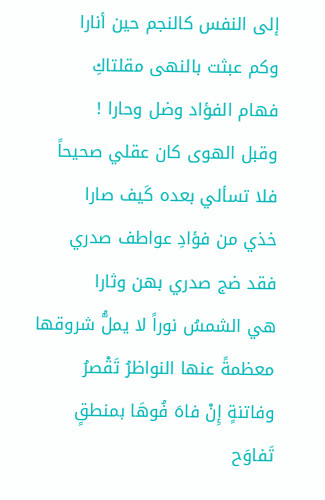إلى النفس كالنجم حين أنارا
وكم عبثت بالنهى مقلتاكِ
فهام الفؤاد وضل وحارا !
وقبل الهوى كان عقلي صحيحاً
فلا تسألي بعده كَيف صارا
خذي من فؤادِ عواطف صدري
فقد ضج صدري بهن وثارا
هي الشمسُ نوراً لا يملُّ شروقها
معظمةً عنها النواظرُ تَقْصرُ
وفاتنةٍ إِنْ فاهَ فُوهَا بمنطقٍ
تَفاوَح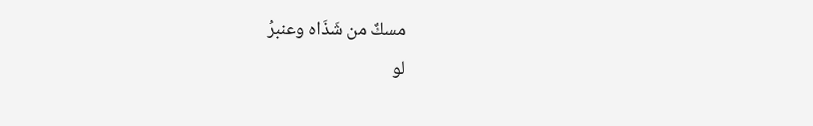مسكٌ من شَذَاه وعنبرُ
لو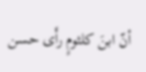أنّ ابنَ كلثومٍ رأَى حسن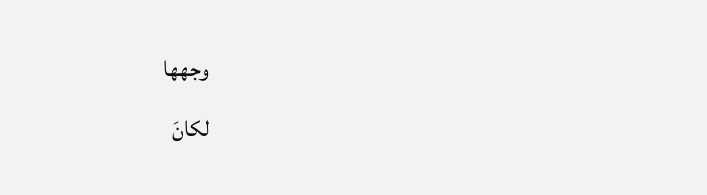وجهها
لكانَ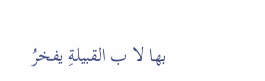بها لا ب القبيلةِ يفخرُ